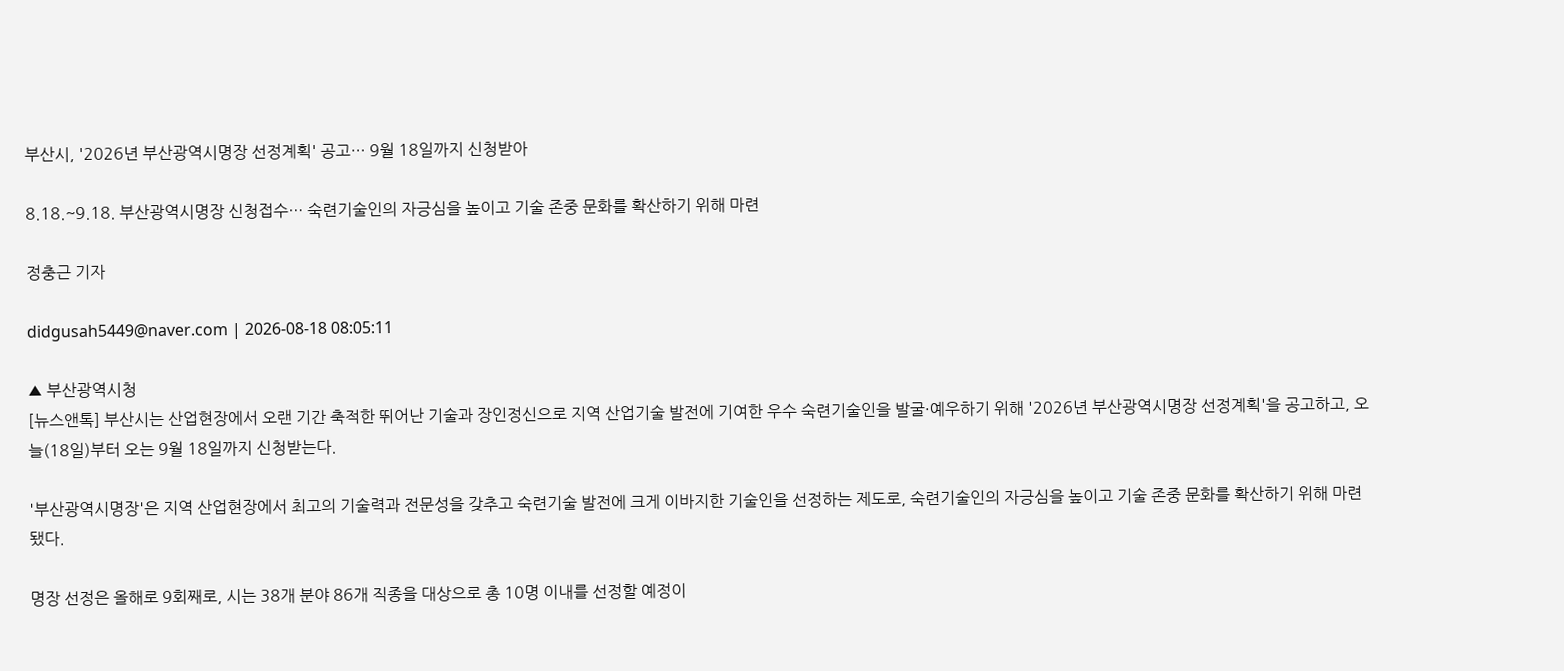부산시, '2026년 부산광역시명장 선정계획' 공고… 9월 18일까지 신청받아

8.18.~9.18. 부산광역시명장 신청접수… 숙련기술인의 자긍심을 높이고 기술 존중 문화를 확산하기 위해 마련

정충근 기자

didgusah5449@naver.com | 2026-08-18 08:05:11

▲ 부산광역시청
[뉴스앤톡] 부산시는 산업현장에서 오랜 기간 축적한 뛰어난 기술과 장인정신으로 지역 산업기술 발전에 기여한 우수 숙련기술인을 발굴·예우하기 위해 '2026년 부산광역시명장 선정계획'을 공고하고, 오늘(18일)부터 오는 9월 18일까지 신청받는다.

'부산광역시명장'은 지역 산업현장에서 최고의 기술력과 전문성을 갖추고 숙련기술 발전에 크게 이바지한 기술인을 선정하는 제도로, 숙련기술인의 자긍심을 높이고 기술 존중 문화를 확산하기 위해 마련됐다.

명장 선정은 올해로 9회째로, 시는 38개 분야 86개 직종을 대상으로 총 10명 이내를 선정할 예정이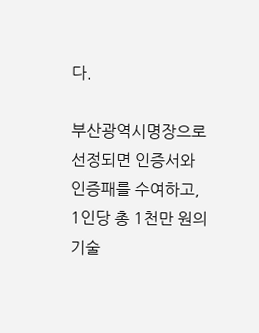다.

부산광역시명장으로 선정되면 인증서와 인증패를 수여하고, 1인당 총 1천만 원의 기술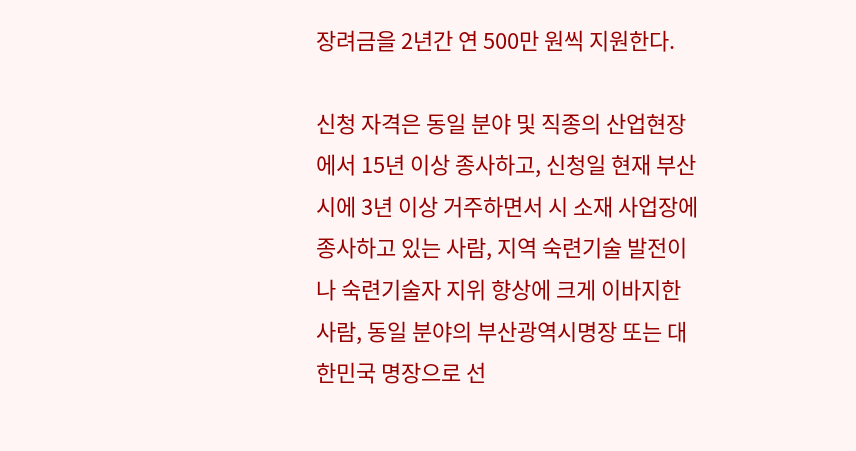장려금을 2년간 연 500만 원씩 지원한다.

신청 자격은 동일 분야 및 직종의 산업현장에서 15년 이상 종사하고, 신청일 현재 부산시에 3년 이상 거주하면서 시 소재 사업장에 종사하고 있는 사람, 지역 숙련기술 발전이나 숙련기술자 지위 향상에 크게 이바지한 사람, 동일 분야의 부산광역시명장 또는 대한민국 명장으로 선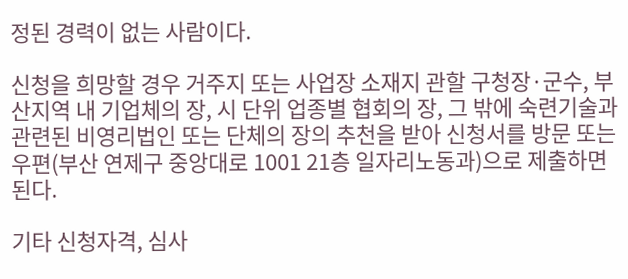정된 경력이 없는 사람이다.

신청을 희망할 경우 거주지 또는 사업장 소재지 관할 구청장·군수, 부산지역 내 기업체의 장, 시 단위 업종별 협회의 장, 그 밖에 숙련기술과 관련된 비영리법인 또는 단체의 장의 추천을 받아 신청서를 방문 또는 우편(부산 연제구 중앙대로 1001 21층 일자리노동과)으로 제출하면 된다.

기타 신청자격, 심사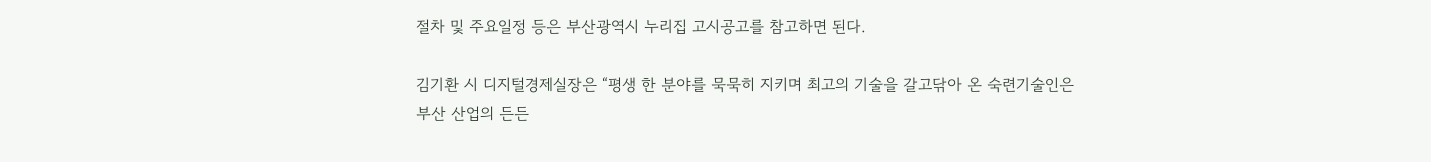절차 및 주요일정 등은 부산광역시 누리집 고시공고를 참고하면 된다.

김기환 시 디지털경제실장은 “평생 한 분야를 묵묵히 지키며 최고의 기술을 갈고닦아 온 숙련기술인은 부산 산업의 든든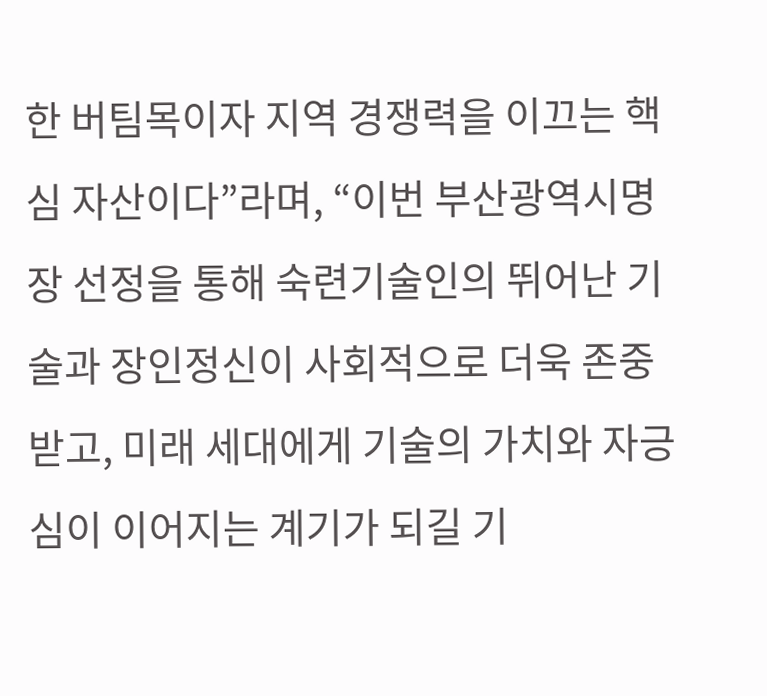한 버팀목이자 지역 경쟁력을 이끄는 핵심 자산이다”라며, “이번 부산광역시명장 선정을 통해 숙련기술인의 뛰어난 기술과 장인정신이 사회적으로 더욱 존중받고, 미래 세대에게 기술의 가치와 자긍심이 이어지는 계기가 되길 기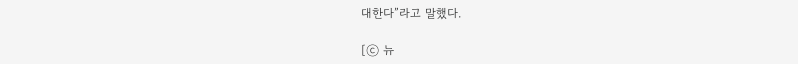대한다”라고 말했다.

[ⓒ 뉴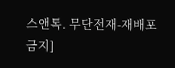스앤톡. 무단전재-재배포 금지]